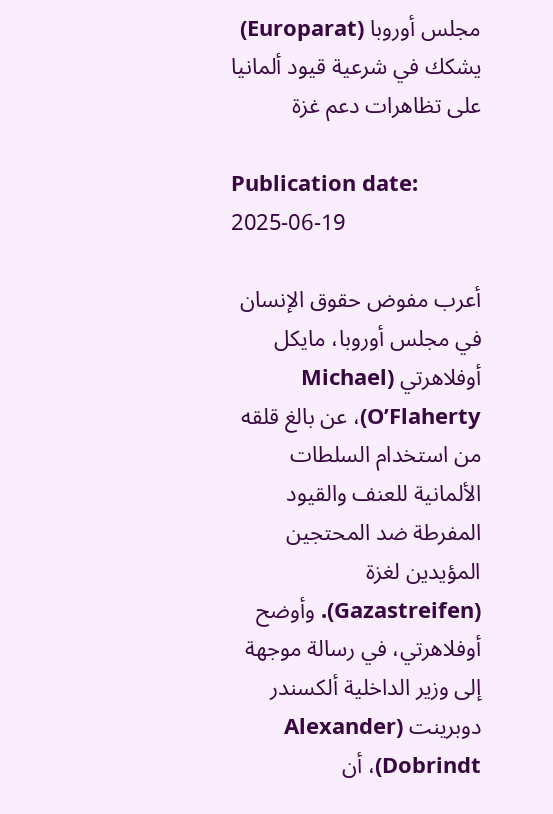مجلس أوروبا (Europarat) يشكك في شرعية قيود ألمانيا على تظاهرات دعم غزة

Publication date: 2025-06-19

أعرب مفوض حقوق الإنسان في مجلس أوروبا، مايكل أوفلاهرتي (Michael O’Flaherty)، عن بالغ قلقه من استخدام السلطات الألمانية للعنف والقيود المفرطة ضد المحتجين المؤيدين لغزة (Gazastreifen). وأوضح أوفلاهرتي، في رسالة موجهة إلى وزير الداخلية ألكسندر دوبرينت (Alexander Dobrindt)، أن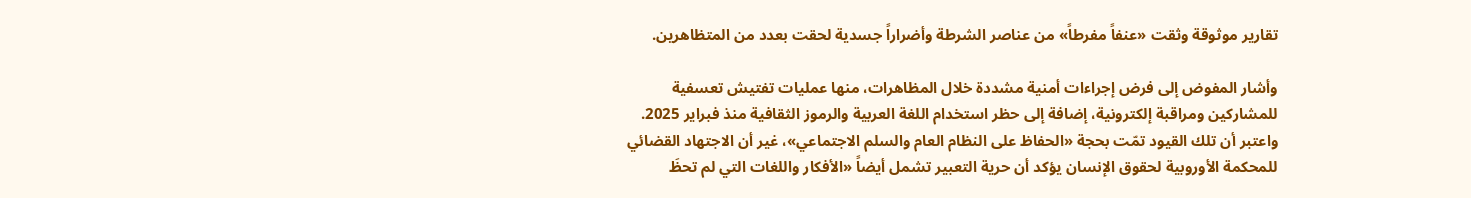تقارير موثوقة وثقت «عنفاً مفرطاً» من عناصر الشرطة وأضراراً جسدية لحقت بعدد من المتظاهرين.

وأشار المفوض إلى فرض إجراءات أمنية مشددة خلال المظاهرات، منها عمليات تفتيش تعسفية للمشاركين ومراقبة إلكترونية، إضافة إلى حظر استخدام اللغة العربية والرموز الثقافية منذ فبراير 2025. واعتبر أن تلك القيود تمّت بحجة «الحفاظ على النظام العام والسلم الاجتماعي»، غير أن الاجتهاد القضائي للمحكمة الأوروبية لحقوق الإنسان يؤكد أن حرية التعبير تشمل أيضاً «الأفكار واللغات التي لم تحظَ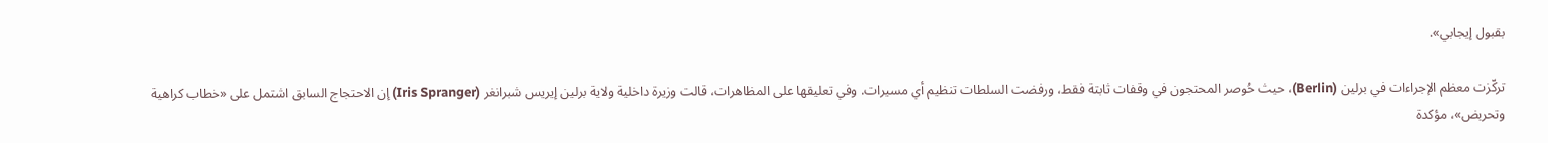بقبول إيجابي».

تركّزت معظم الإجراءات في برلين (Berlin)، حيث حُوصر المحتجون في وقفات ثابتة فقط، ورفضت السلطات تنظيم أي مسيرات. وفي تعليقها على المظاهرات، قالت وزيرة داخلية ولاية برلين إيريس شبرانغر (Iris Spranger) إن الاحتجاج السابق اشتمل على «خطاب كراهية وتحريض»، مؤكدة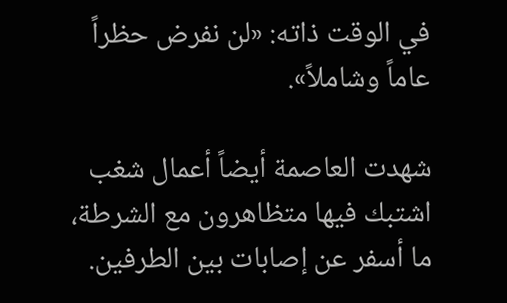في الوقت ذاته: «لن نفرض حظراً عاماً وشاملاً».

شهدت العاصمة أيضاً أعمال شغب اشتبك فيها متظاهرون مع الشرطة، ما أسفر عن إصابات بين الطرفين.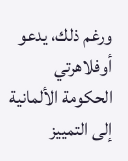ورغم ذلك، يدعو أوفلاهرتي الحكومة الألمانية إلى التمييز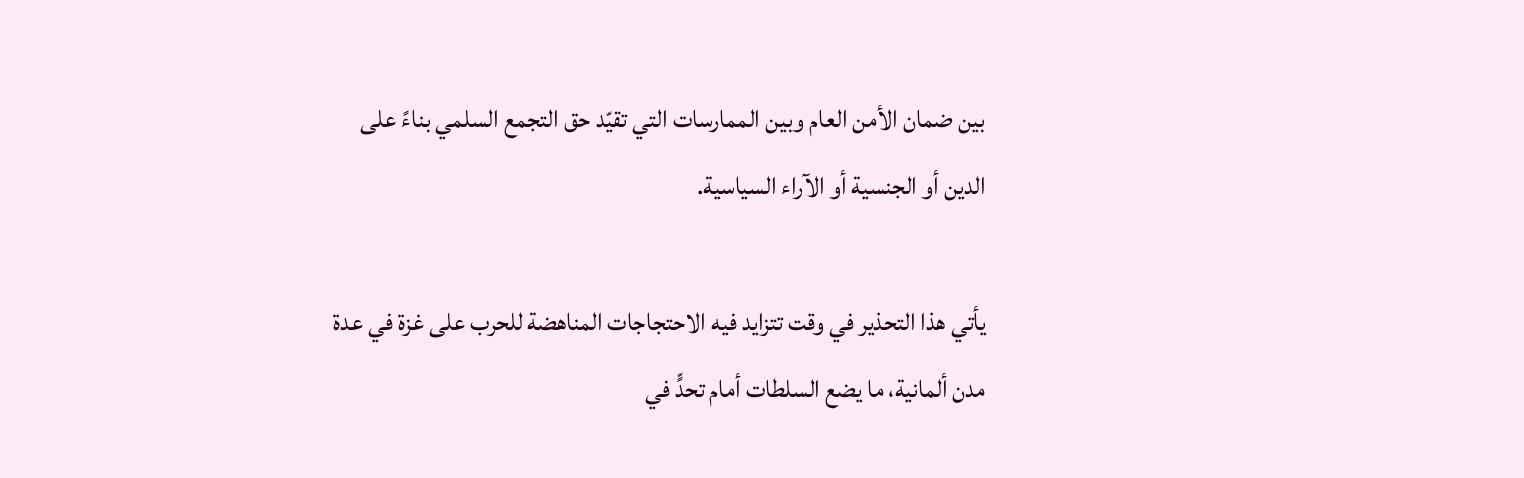بين ضمان الأمن العام وبين الممارسات التي تقيّد حق التجمع السلمي بناءً على الدين أو الجنسية أو الآراء السياسية.

يأتي هذا التحذير في وقت تتزايد فيه الاحتجاجات المناهضة للحرب على غزة في عدة مدن ألمانية، ما يضع السلطات أمام تحدٍّ في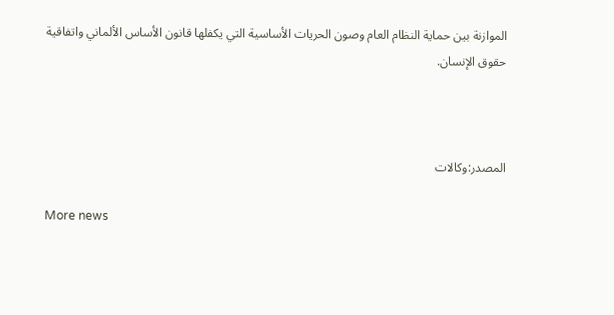الموازنة بين حماية النظام العام وصون الحريات الأساسية التي يكفلها قانون الأساس الألماني واتفاقية حقوق الإنسان.



المصدر:وكالات

More news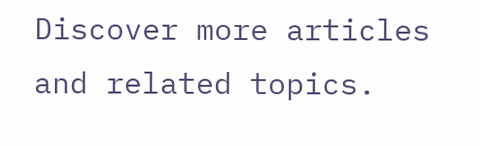Discover more articles and related topics.